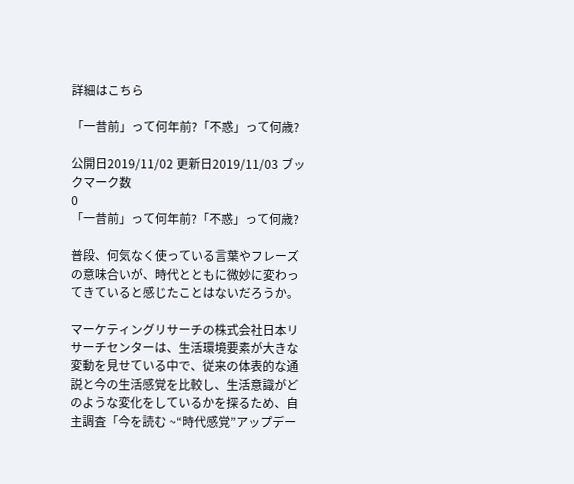詳細はこちら

「一昔前」って何年前?「不惑」って何歳?

公開日2019/11/02 更新日2019/11/03 ブックマーク数
0
「一昔前」って何年前?「不惑」って何歳?

普段、何気なく使っている言葉やフレーズの意味合いが、時代とともに微妙に変わってきていると感じたことはないだろうか。

マーケティングリサーチの株式会社日本リサーチセンターは、生活環境要素が大きな変動を見せている中で、従来の体表的な通説と今の生活感覚を比較し、生活意識がどのような変化をしているかを探るため、自主調査「今を読む ~“時代感覚”アップデー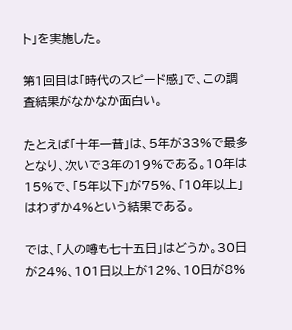ト」を実施した。

第1回目は「時代のスピード感」で、この調査結果がなかなか面白い。

たとえば「十年一昔」は、5年が33%で最多となり、次いで3年の19%である。10年は15%で、「5年以下」が75%、「10年以上」はわずか4%という結果である。

では、「人の噂も七十五日」はどうか。30日が24%、101日以上が12%、10日が8%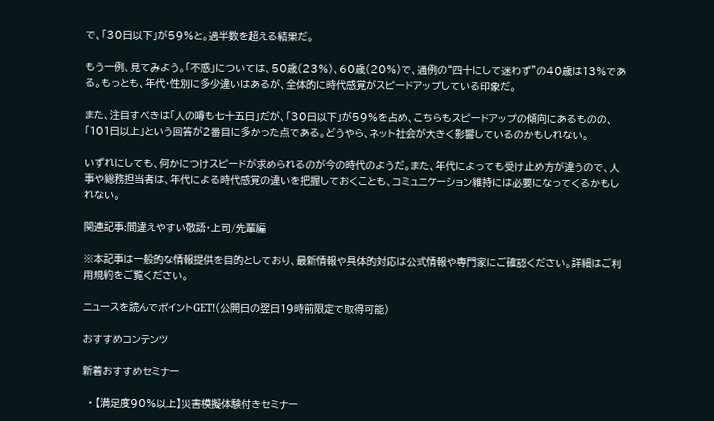で、「30日以下」が59%と。過半数を超える結果だ。

もう一例、見てみよう。「不惑」については、50歳(23%)、60歳(20%)で、通例の“四十にして迷わず”の40歳は13%である。もっとも、年代・性別に多少違いはあるが、全体的に時代感覚がスピードアップしている印象だ。

また、注目すべきは「人の噂も七十五日」だが、「30日以下」が59%を占め、こちらもスピードアップの傾向にあるものの、「101日以上」という回答が2番目に多かった点である。どうやら、ネット社会が大きく影響しているのかもしれない。

いずれにしても、何かにつけスピードが求められるのが今の時代のようだ。また、年代によっても受け止め方が違うので、人事や総務担当者は、年代による時代感覚の違いを把握しておくことも、コミュニケーション維持には必要になってくるかもしれない。

関連記事:間違えやすい敬語・上司/先輩編

※本記事は一般的な情報提供を目的としており、最新情報や具体的対応は公式情報や専門家にご確認ください。詳細はご利用規約をご覧ください。

ニュースを読んでポイントGET!(公開日の翌日19時前限定で取得可能)

おすすめコンテンツ

新着おすすめセミナー

  • 【満足度90%以上】災害模擬体験付きセミナー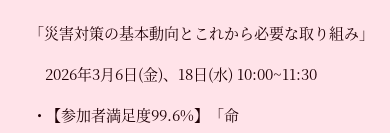「災害対策の基本動向とこれから必要な取り組み」

    2026年3月6日(金)、18日(水) 10:00~11:30

  • 【参加者満足度99.6%】「命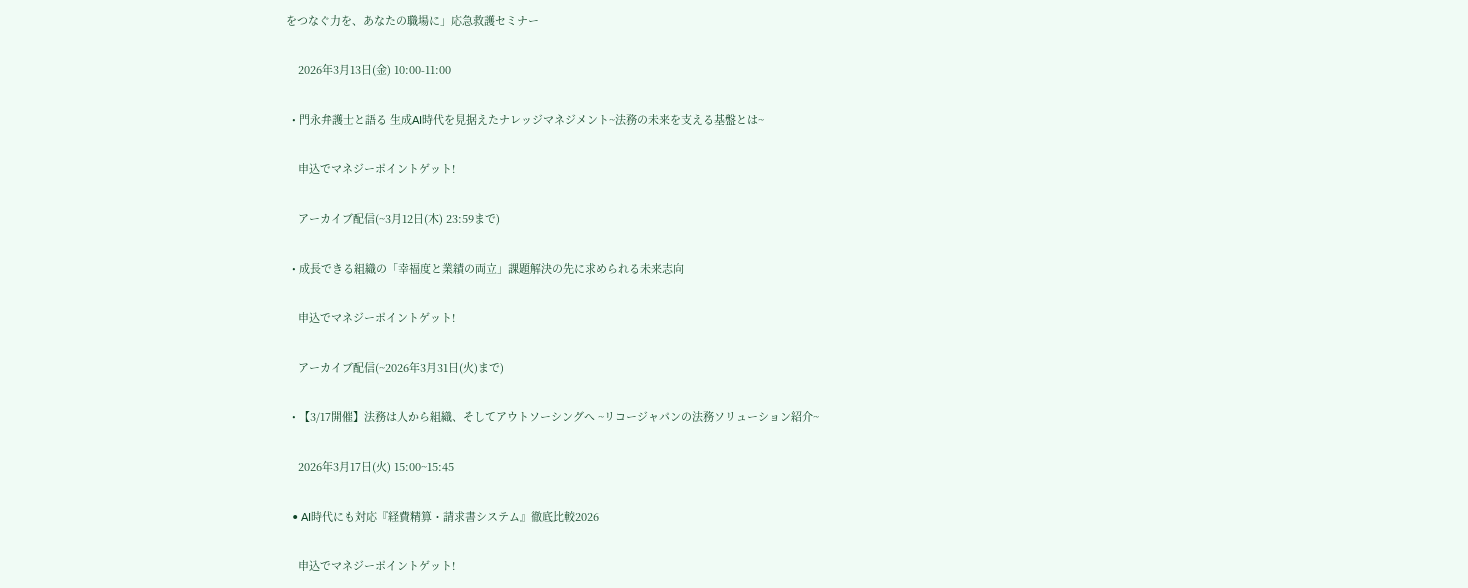をつなぐ力を、あなたの職場に」応急救護セミナー

    2026年3月13日(金) 10:00-11:00

  • 門永弁護士と語る 生成AI時代を見据えたナレッジマネジメント~法務の未来を支える基盤とは~

    申込でマネジーポイントゲット!

    アーカイブ配信(~3月12日(木) 23:59まで)

  • 成長できる組織の「幸福度と業績の両立」課題解決の先に求められる未来志向

    申込でマネジーポイントゲット!

    アーカイブ配信(~2026年3月31日(火)まで)

  • 【3/17開催】法務は人から組織、そしてアウトソーシングへ ~リコージャパンの法務ソリューション紹介~

    2026年3月17日(火) 15:00~15:45

  • AI時代にも対応『経費精算・請求書システム』徹底比較2026

    申込でマネジーポイントゲット!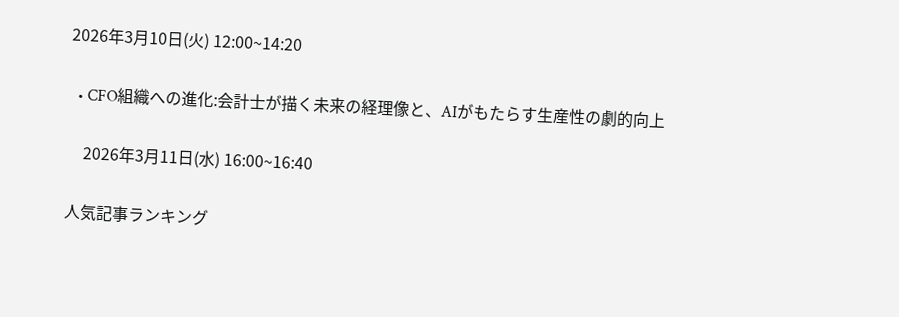2026年3月10日(火) 12:00~14:20

  • CFO組織への進化:会計士が描く未来の経理像と、AIがもたらす生産性の劇的向上

    2026年3月11日(水) 16:00~16:40

人気記事ランキング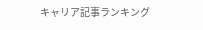キャリア記事ランキング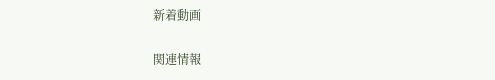新着動画

関連情報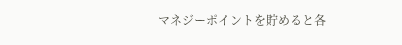マネジーポイントを貯めると各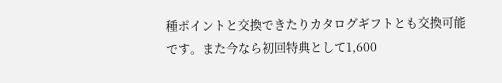種ポイントと交換できたりカタログギフトとも交換可能です。また今なら初回特典として1,600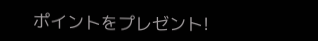ポイントをプレゼント!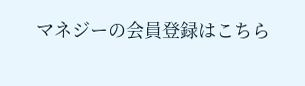マネジーの会員登録はこちら